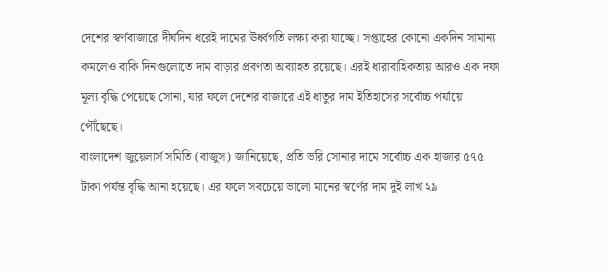দেশের স্বর্ণবাজারে দীর্ঘদিন ধরেই দামের ঊর্ধ্বগতি লক্ষ্য করা যাচ্ছে। সপ্তাহের কোনো একদিন সামান্য কমলেও বাকি দিনগুলোতে দাম বাড়ার প্রবণতা অব্যাহত রয়েছে। এরই ধারাবাহিকতায় আরও এক দফা মূল্য বৃদ্ধি পেয়েছে সোনা, যার ফলে দেশের বাজারে এই ধাতুর দাম ইতিহাসের সর্বোচ্চ পর্যায়ে পৌঁছেছে।
বাংলাদেশ জুয়েলার্স সমিতি (বাজুস) জানিয়েছে, প্রতি ভরি সোনার দামে সর্বোচ্চ এক হাজার ৫৭৫ টাকা পর্যন্ত বৃদ্ধি আনা হয়েছে। এর ফলে সবচেয়ে ভালো মানের স্বর্ণের দাম দুই লাখ ২৯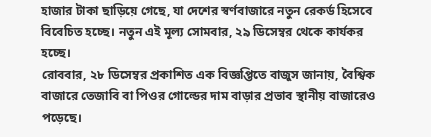হাজার টাকা ছাড়িয়ে গেছে, যা দেশের স্বর্ণবাজারে নতুন রেকর্ড হিসেবে বিবেচিত হচ্ছে। নতুন এই মূল্য সোমবার, ২৯ ডিসেম্বর থেকে কার্যকর হচ্ছে।
রোববার, ২৮ ডিসেম্বর প্রকাশিত এক বিজ্ঞপ্তিতে বাজুস জানায়, বৈশ্বিক বাজারে তেজাবি বা পিওর গোল্ডের দাম বাড়ার প্রভাব স্থানীয় বাজারেও পড়েছে।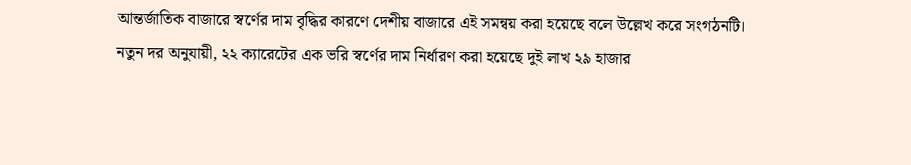আন্তর্জাতিক বাজারে স্বর্ণের দাম বৃদ্ধির কারণে দেশীয় বাজারে এই সমন্বয় করা হয়েছে বলে উল্লেখ করে সংগঠনটি।
নতুন দর অনুযায়ী, ২২ ক্যারেটের এক ভরি স্বর্ণের দাম নির্ধারণ করা হয়েছে দুই লাখ ২৯ হাজার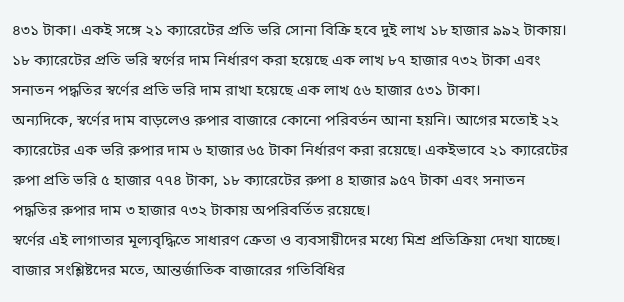৪৩১ টাকা। একই সঙ্গে ২১ ক্যারেটের প্রতি ভরি সোনা বিক্রি হবে দুই লাখ ১৮ হাজার ৯৯২ টাকায়। ১৮ ক্যারেটের প্রতি ভরি স্বর্ণের দাম নির্ধারণ করা হয়েছে এক লাখ ৮৭ হাজার ৭৩২ টাকা এবং সনাতন পদ্ধতির স্বর্ণের প্রতি ভরি দাম রাখা হয়েছে এক লাখ ৫৬ হাজার ৫৩১ টাকা।
অন্যদিকে, স্বর্ণের দাম বাড়লেও রুপার বাজারে কোনো পরিবর্তন আনা হয়নি। আগের মতোই ২২ ক্যারেটের এক ভরি রুপার দাম ৬ হাজার ৬৫ টাকা নির্ধারণ করা রয়েছে। একইভাবে ২১ ক্যারেটের রুপা প্রতি ভরি ৫ হাজার ৭৭৪ টাকা, ১৮ ক্যারেটের রুপা ৪ হাজার ৯৫৭ টাকা এবং সনাতন পদ্ধতির রুপার দাম ৩ হাজার ৭৩২ টাকায় অপরিবর্তিত রয়েছে।
স্বর্ণের এই লাগাতার মূল্যবৃদ্ধিতে সাধারণ ক্রেতা ও ব্যবসায়ীদের মধ্যে মিশ্র প্রতিক্রিয়া দেখা যাচ্ছে। বাজার সংশ্লিষ্টদের মতে, আন্তর্জাতিক বাজারের গতিবিধির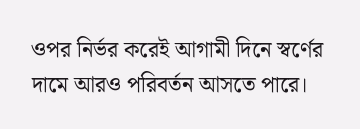ওপর নির্ভর করেই আগামী দিনে স্বর্ণের দামে আরও পরিবর্তন আসতে পারে।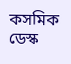কসমিক ডেস্ক